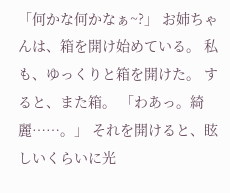「何かな何かなぁ~?」 お姉ちゃんは、箱を開け始めている。 私も、ゆっくりと箱を開けた。 すると、また箱。 「わあっ。綺麗……。」 それを開けると、眩しいくらいに光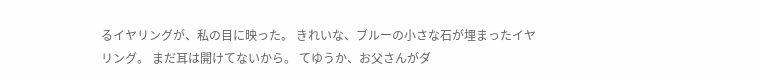るイヤリングが、私の目に映った。 きれいな、ブルーの小さな石が埋まったイヤリング。 まだ耳は開けてないから。 てゆうか、お父さんがダ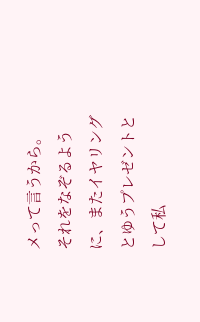メって言うから。 それをなぞるように、またイヤリングとゆうプレゼントとして私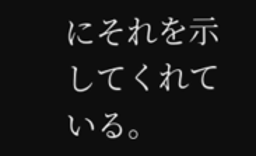にそれを示してくれている。